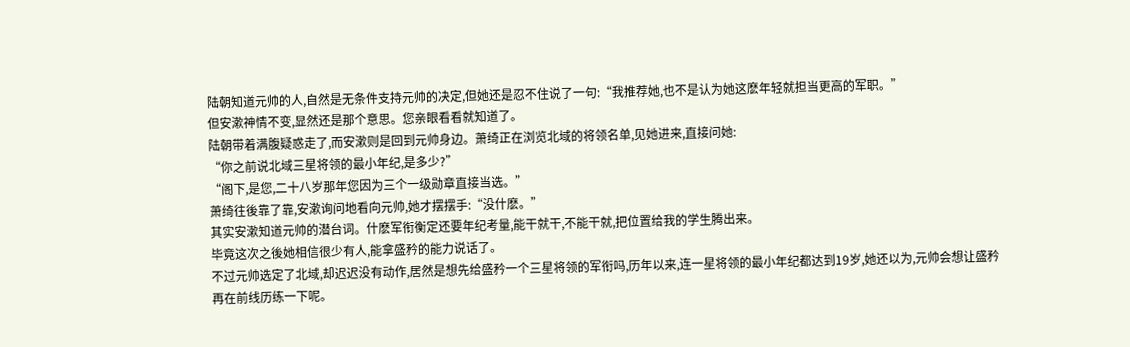陆朝知道元帅的人,自然是无条件支持元帅的决定,但她还是忍不住说了一句:“我推荐她,也不是认为她这麽年轻就担当更高的军职。”
但安漱神情不变,显然还是那个意思。您亲眼看看就知道了。
陆朝带着满腹疑惑走了,而安漱则是回到元帅身边。萧绮正在浏览北域的将领名单,见她进来,直接问她:
“你之前说北域三星将领的最小年纪,是多少?”
“阁下,是您,二十八岁那年您因为三个一级勋章直接当选。”
萧绮往後靠了靠,安漱询问地看向元帅,她才摆摆手:“没什麽。”
其实安漱知道元帅的潜台词。什麽军衔衡定还要年纪考量,能干就干,不能干就,把位置给我的学生腾出来。
毕竟这次之後她相信很少有人,能拿盛矜的能力说话了。
不过元帅选定了北域,却迟迟没有动作,居然是想先给盛矜一个三星将领的军衔吗,历年以来,连一星将领的最小年纪都达到19岁,她还以为,元帅会想让盛矜再在前线历练一下呢。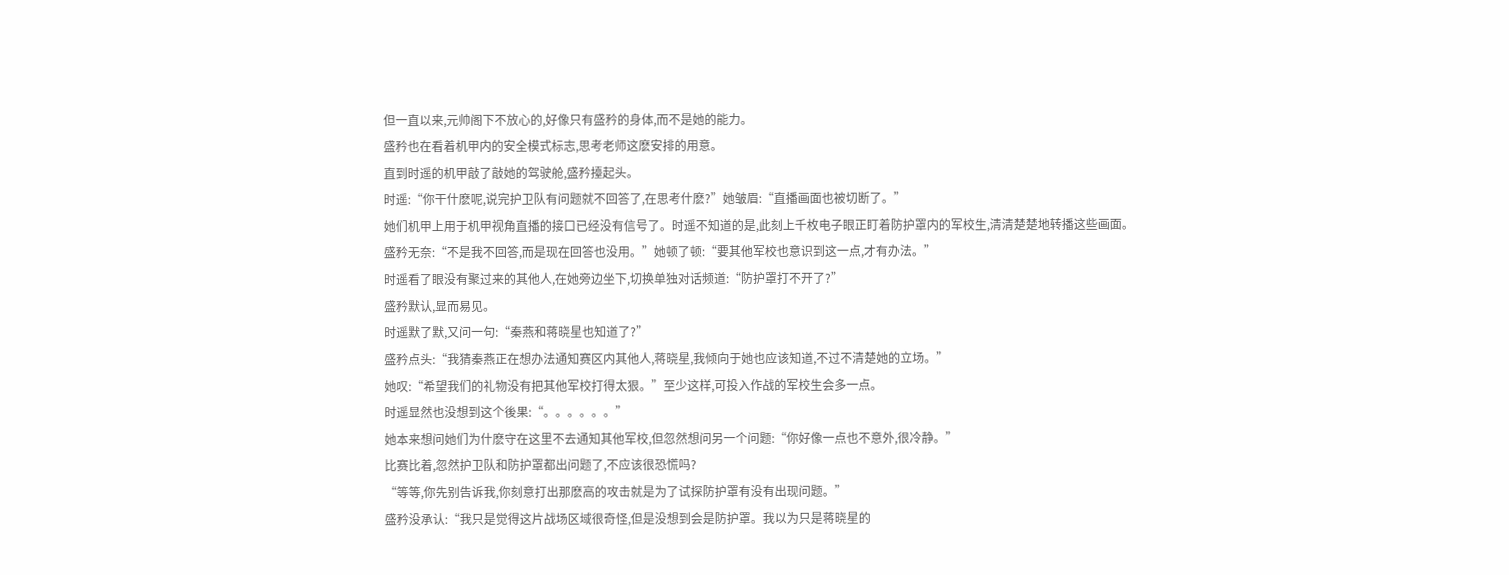但一直以来,元帅阁下不放心的,好像只有盛矜的身体,而不是她的能力。
盛矜也在看着机甲内的安全模式标志,思考老师这麽安排的用意。
直到时遥的机甲敲了敲她的驾驶舱,盛矜擡起头。
时遥:“你干什麽呢,说完护卫队有问题就不回答了,在思考什麽?”她皱眉:“直播画面也被切断了。”
她们机甲上用于机甲视角直播的接口已经没有信号了。时遥不知道的是,此刻上千枚电子眼正盯着防护罩内的军校生,清清楚楚地转播这些画面。
盛矜无奈:“不是我不回答,而是现在回答也没用。”她顿了顿:“要其他军校也意识到这一点,才有办法。”
时遥看了眼没有聚过来的其他人,在她旁边坐下,切换单独对话频道:“防护罩打不开了?”
盛矜默认,显而易见。
时遥默了默,又问一句:“秦燕和蒋晓星也知道了?”
盛矜点头:“我猜秦燕正在想办法通知赛区内其他人,蒋晓星,我倾向于她也应该知道,不过不清楚她的立场。”
她叹:“希望我们的礼物没有把其他军校打得太狠。”至少这样,可投入作战的军校生会多一点。
时遥显然也没想到这个後果:“。。。。。。”
她本来想问她们为什麽守在这里不去通知其他军校,但忽然想问另一个问题:“你好像一点也不意外,很冷静。”
比赛比着,忽然护卫队和防护罩都出问题了,不应该很恐慌吗?
“等等,你先别告诉我,你刻意打出那麽高的攻击就是为了试探防护罩有没有出现问题。”
盛矜没承认:“我只是觉得这片战场区域很奇怪,但是没想到会是防护罩。我以为只是蒋晓星的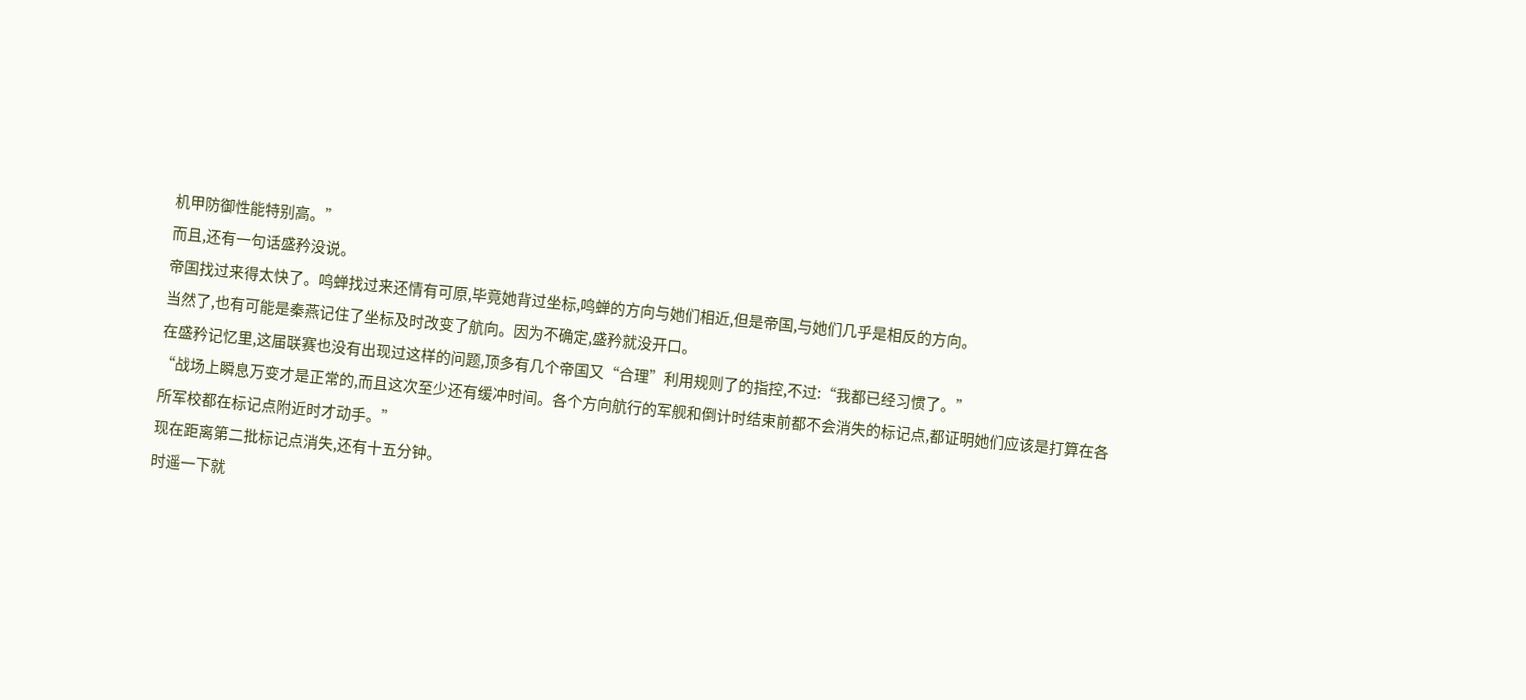机甲防御性能特别高。”
而且,还有一句话盛矜没说。
帝国找过来得太快了。鸣蝉找过来还情有可原,毕竟她背过坐标,鸣蝉的方向与她们相近,但是帝国,与她们几乎是相反的方向。
当然了,也有可能是秦燕记住了坐标及时改变了航向。因为不确定,盛矜就没开口。
在盛矜记忆里,这届联赛也没有出现过这样的问题,顶多有几个帝国又“合理”利用规则了的指控,不过:“我都已经习惯了。”
“战场上瞬息万变才是正常的,而且这次至少还有缓冲时间。各个方向航行的军舰和倒计时结束前都不会消失的标记点,都证明她们应该是打算在各所军校都在标记点附近时才动手。”
现在距离第二批标记点消失,还有十五分钟。
时遥一下就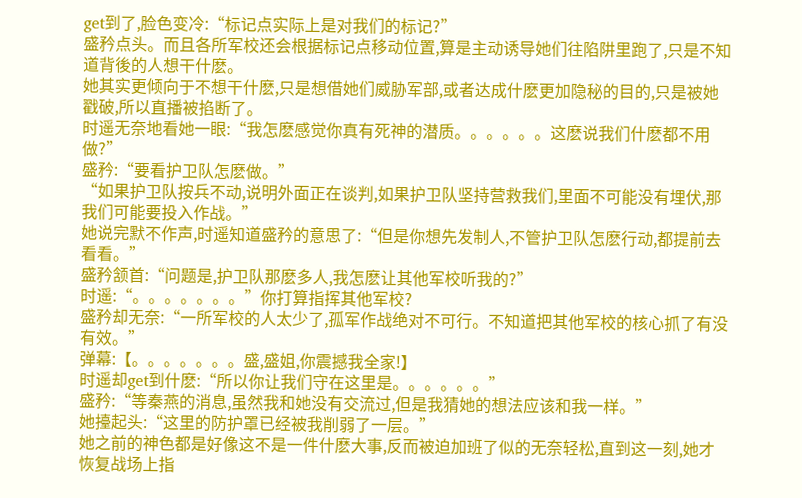get到了,脸色变冷:“标记点实际上是对我们的标记?”
盛矜点头。而且各所军校还会根据标记点移动位置,算是主动诱导她们往陷阱里跑了,只是不知道背後的人想干什麽。
她其实更倾向于不想干什麽,只是想借她们威胁军部,或者达成什麽更加隐秘的目的,只是被她戳破,所以直播被掐断了。
时遥无奈地看她一眼:“我怎麽感觉你真有死神的潜质。。。。。。这麽说我们什麽都不用做?”
盛矜:“要看护卫队怎麽做。”
“如果护卫队按兵不动,说明外面正在谈判,如果护卫队坚持营救我们,里面不可能没有埋伏,那我们可能要投入作战。”
她说完默不作声,时遥知道盛矜的意思了:“但是你想先发制人,不管护卫队怎麽行动,都提前去看看。”
盛矜颔首:“问题是,护卫队那麽多人,我怎麽让其他军校听我的?”
时遥:“。。。。。。。”你打算指挥其他军校?
盛矜却无奈:“一所军校的人太少了,孤军作战绝对不可行。不知道把其他军校的核心抓了有没有效。”
弹幕:【。。。。。。。盛,盛姐,你震撼我全家!】
时遥却get到什麽:“所以你让我们守在这里是。。。。。。”
盛矜:“等秦燕的消息,虽然我和她没有交流过,但是我猜她的想法应该和我一样。”
她擡起头:“这里的防护罩已经被我削弱了一层。”
她之前的神色都是好像这不是一件什麽大事,反而被迫加班了似的无奈轻松,直到这一刻,她才恢复战场上指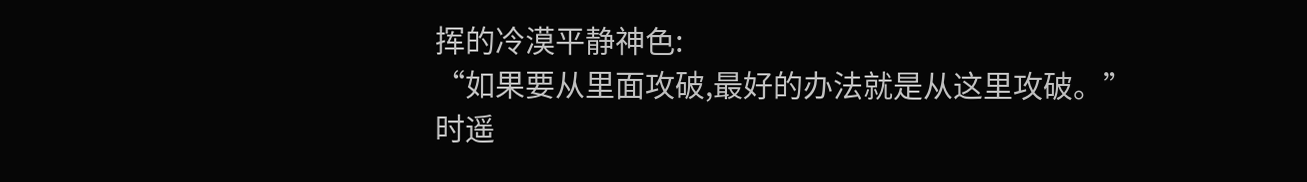挥的冷漠平静神色:
“如果要从里面攻破,最好的办法就是从这里攻破。”
时遥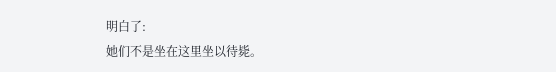明白了:
她们不是坐在这里坐以待毙。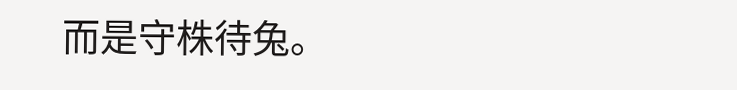而是守株待兔。